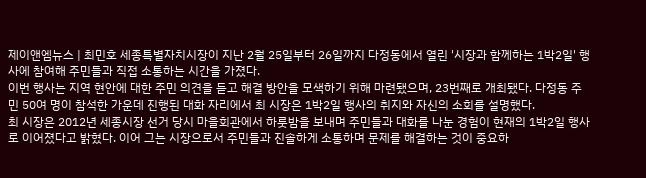제이앤엠뉴스 | 최민호 세종특별자치시장이 지난 2월 25일부터 26일까지 다정동에서 열린 '시장과 함께하는 1박2일' 행사에 참여해 주민들과 직접 소통하는 시간을 가졌다.
이번 행사는 지역 현안에 대한 주민 의견을 듣고 해결 방안을 모색하기 위해 마련됐으며, 23번째로 개최됐다. 다정동 주민 50여 명이 참석한 가운데 진행된 대화 자리에서 최 시장은 1박2일 행사의 취지와 자신의 소회를 설명했다.
최 시장은 2012년 세종시장 선거 당시 마을회관에서 하룻밤을 보내며 주민들과 대화를 나눈 경험이 현재의 1박2일 행사로 이어졌다고 밝혔다. 이어 그는 시장으로서 주민들과 진솔하게 소통하며 문제를 해결하는 것이 중요하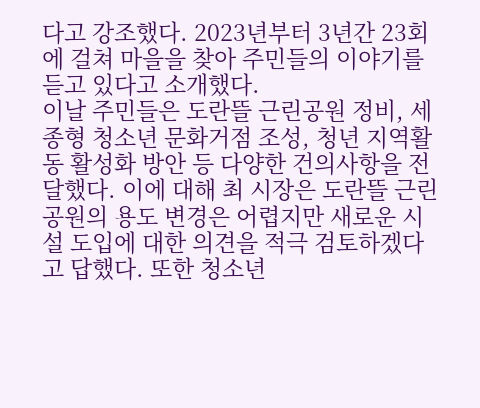다고 강조했다. 2023년부터 3년간 23회에 걸쳐 마을을 찾아 주민들의 이야기를 듣고 있다고 소개했다.
이날 주민들은 도란뜰 근린공원 정비, 세종형 청소년 문화거점 조성, 청년 지역활동 활성화 방안 등 다양한 건의사항을 전달했다. 이에 대해 최 시장은 도란뜰 근린공원의 용도 변경은 어렵지만 새로운 시설 도입에 대한 의견을 적극 검토하겠다고 답했다. 또한 청소년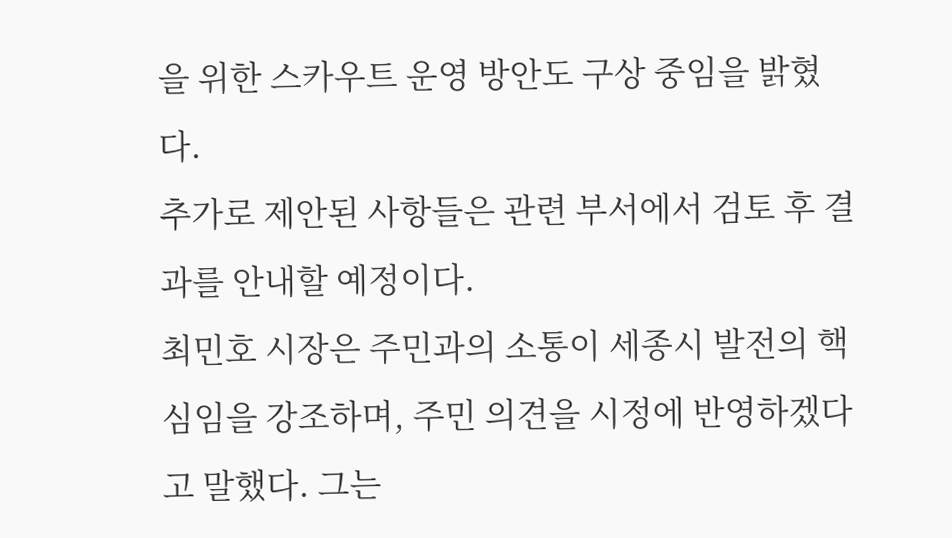을 위한 스카우트 운영 방안도 구상 중임을 밝혔다.
추가로 제안된 사항들은 관련 부서에서 검토 후 결과를 안내할 예정이다.
최민호 시장은 주민과의 소통이 세종시 발전의 핵심임을 강조하며, 주민 의견을 시정에 반영하겠다고 말했다. 그는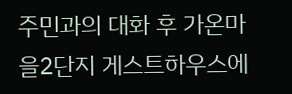주민과의 대화 후 가온마을2단지 게스트하우스에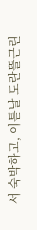서 숙박하고, 이튿날 도란뜰근린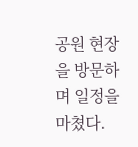공원 현장을 방문하며 일정을 마쳤다.